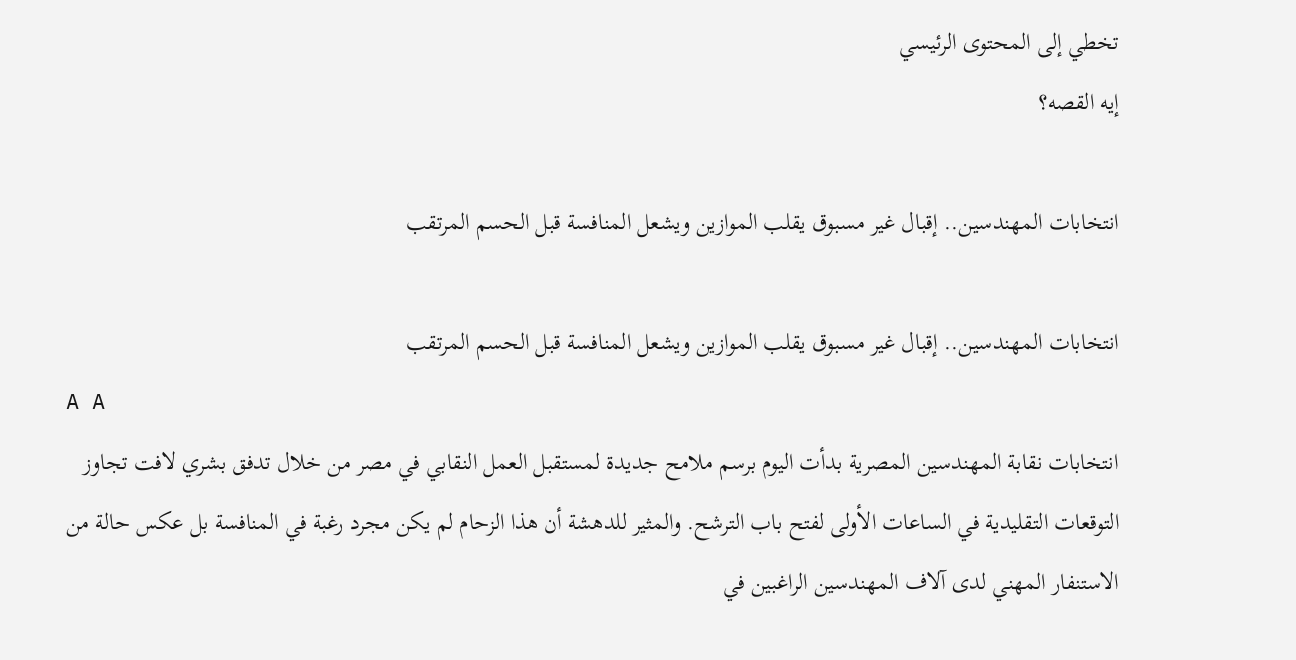تخطي إلى المحتوى الرئيسي
إيه القصه؟

انتخابات المهندسين.. إقبال غير مسبوق يقلب الموازين ويشعل المنافسة قبل الحسم المرتقب

انتخابات المهندسين.. إقبال غير مسبوق يقلب الموازين ويشعل المنافسة قبل الحسم المرتقب
A A
انتخابات نقابة المهندسين المصرية بدأت اليوم برسم ملامح جديدة لمستقبل العمل النقابي في مصر من خلال تدفق بشري لافت تجاوز التوقعات التقليدية في الساعات الأولى لفتح باب الترشح. والمثير للدهشة أن هذا الزحام لم يكن مجرد رغبة في المنافسة بل عكس حالة من الاستنفار المهني لدى آلاف المهندسين الراغبين في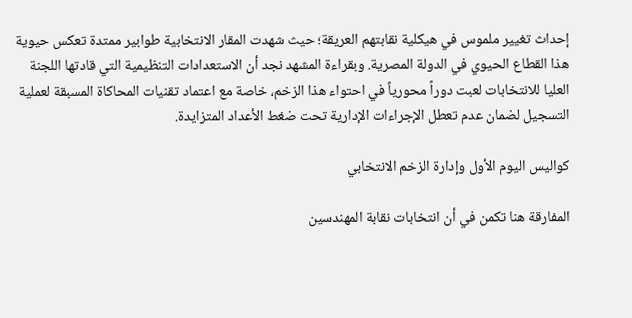إحداث تغيير ملموس في هيكلية نقابتهم العريقة؛ حيث شهدت المقار الانتخابية طوابير ممتدة تعكس حيوية هذا القطاع الحيوي في الدولة المصرية. وبقراءة المشهد نجد أن الاستعدادات التنظيمية التي قادتها اللجنة العليا للانتخابات لعبت دوراً محورياً في احتواء هذا الزخم، خاصة مع اعتماد تقنيات المحاكاة المسبقة لعملية التسجيل لضمان عدم تعطل الإجراءات الإدارية تحت ضغط الأعداد المتزايدة.

كواليس اليوم الأول وإدارة الزخم الانتخابي

المفارقة هنا تكمن في أن انتخابات نقابة المهندسين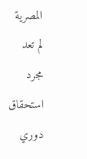المصرية لم تعد مجرد استحقاق دوري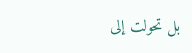بل تحولت إلى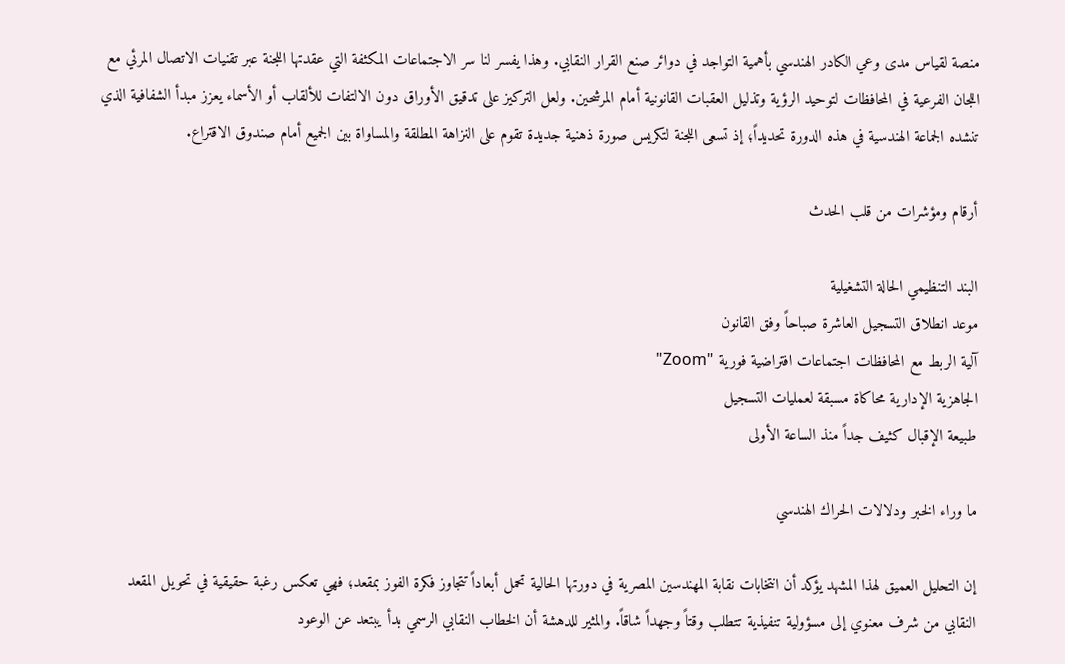منصة لقياس مدى وعي الكادر الهندسي بأهمية التواجد في دوائر صنع القرار النقابي. وهذا يفسر لنا سر الاجتماعات المكثفة التي عقدتها اللجنة عبر تقنيات الاتصال المرئي مع اللجان الفرعية في المحافظات لتوحيد الرؤية وتذليل العقبات القانونية أمام المرشحين. ولعل التركيز على تدقيق الأوراق دون الالتفات للألقاب أو الأسماء يعزز مبدأ الشفافية الذي تنشده الجماعة الهندسية في هذه الدورة تحديداً؛ إذ تسعى اللجنة لتكريس صورة ذهنية جديدة تقوم على النزاهة المطلقة والمساواة بين الجميع أمام صندوق الاقتراع.

أرقام ومؤشرات من قلب الحدث

البند التنظيمي الحالة التشغيلية
موعد انطلاق التسجيل العاشرة صباحاً وفق القانون
آلية الربط مع المحافظات اجتماعات افتراضية فورية "Zoom"
الجاهزية الإدارية محاكاة مسبقة لعمليات التسجيل
طبيعة الإقبال كثيف جداً منذ الساعة الأولى

ما وراء الخبر ودلالات الحراك الهندسي

إن التحليل العميق لهذا المشهد يؤكد أن انتخابات نقابة المهندسين المصرية في دورتها الحالية تحمل أبعاداً تتجاوز فكرة الفوز بمقعد؛ فهي تعكس رغبة حقيقية في تحويل المقعد النقابي من شرف معنوي إلى مسؤولية تنفيذية تتطلب وقتاً وجهداً شاقاً. والمثير للدهشة أن الخطاب النقابي الرسمي بدأ يبتعد عن الوعود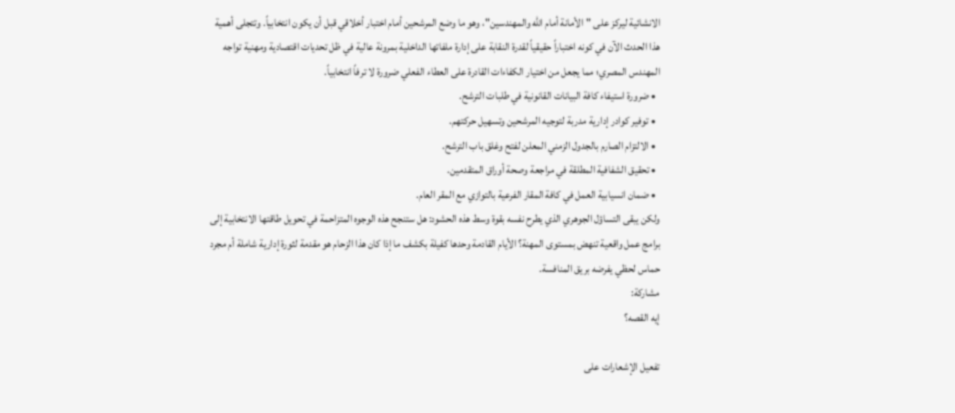الانشائية ليركز على "الأمانة أمام الله والمهندسين"، وهو ما وضع المرشحين أمام اختبار أخلاقي قبل أن يكون انتخابياً. وتتجلى أهمية هذا الحدث الآن في كونه اختباراً حقيقياً لقدرة النقابة على إدارة ملفاتها الداخلية بمرونة عالية في ظل تحديات اقتصادية ومهنية تواجه المهندس المصري؛ مما يجعل من اختيار الكفاءات القادرة على العطاء الفعلي ضرورة لا ترفاً انتخابياً.
  • ضرورة استيفاء كافة البيانات القانونية في طلبات الترشح.
  • توفير كوادر إدارية مدربة لتوجيه المرشحين وتسهيل حركتهم.
  • الالتزام الصارم بالجدول الزمني المعلن لفتح وغلق باب الترشح.
  • تحقيق الشفافية المطلقة في مراجعة وصحة أوراق المتقدمين.
  • ضمان انسيابية العمل في كافة المقار الفرعية بالتوازي مع المقر العام.
ولكن يبقى التساؤل الجوهري الذي يطرح نفسه بقوة وسط هذه الحشود: هل ستنجح هذه الوجوه المتزاحمة في تحويل طاقتها الانتخابية إلى برامج عمل واقعية تنهض بمستوى المهنة؟ الأيام القادمة وحدها كفيلة بكشف ما إذا كان هذا الزحام هو مقدمة لثورة إدارية شاملة أم مجرد حماس لحظي يفرضه بريق المنافسة.
مشاركة:
إيه القصه؟

تفعيل الإشعارات على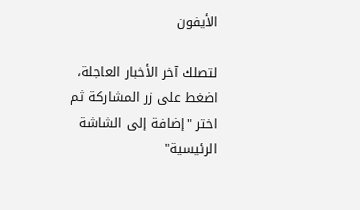الأيفون

لتصلك آخر الأخبار العاجلة، اضغط على زر المشاركة ثم اختر "إضافة إلى الشاشة الرئيسية"